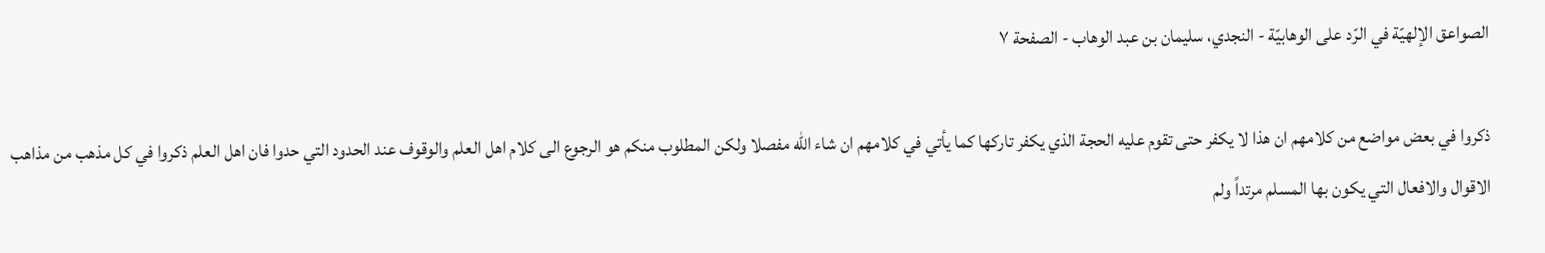الصواعق الإلهيّة في الرّد على الوهابيّة - النجدي، سليمان بن عبد الوهاب - الصفحة ٧

ذكروا في بعض مواضع من كلامهم ان هذا لا يكفر حتى تقوم عليه الحجة الذي يكفر تاركها كما يأتي في كلامهم ان شاء الله مفصلا ولكن المطلوب منكم هو الرجوع الى كلام اهل العلم والوقوف عند الحدود التي حدوا فان اهل العلم ذكروا في كل مذهب من مذاهب الاقوال والافعال التي يكون بها المسلم مرتداً ولم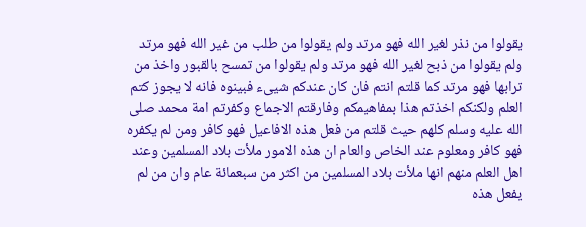يقولوا من نذر لغير الله فهو مرتد ولم يقولوا من طلب من غير الله فهو مرتد ولم يقولوا من ذبح لغير الله فهو مرتد ولم يقولوا من تمسح بالقبور واخذ من ترابها فهو مرتد كما قلتم انتم فان كان عندكم شيىء فبينوه فانه لا يجوز كتم العلم ولكنكم اخذتم هذا بمفاهيمكم وفارقتم الاجماع وكفرتم امة محمد صلى الله عليه وسلم كلهم حيث قلتم من فعل هذه الافاعيل فهو كافر ومن لم يكفره فهو كافر ومعلوم عند الخاص والعام ان هذه الامور ملأت بلاد المسلمين وعند اهل العلم منهم انها ملأت بلاد المسلمين من اكثر من سبعمائة عام وان من لم يفعل هذه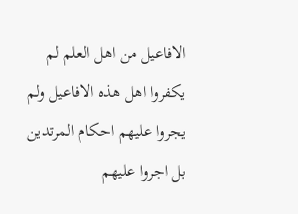الافاعيل من اهل العلم لم يكفروا اهل هذه الافاعيل ولم يجروا عليهم احكام المرتدين بل اجروا عليهم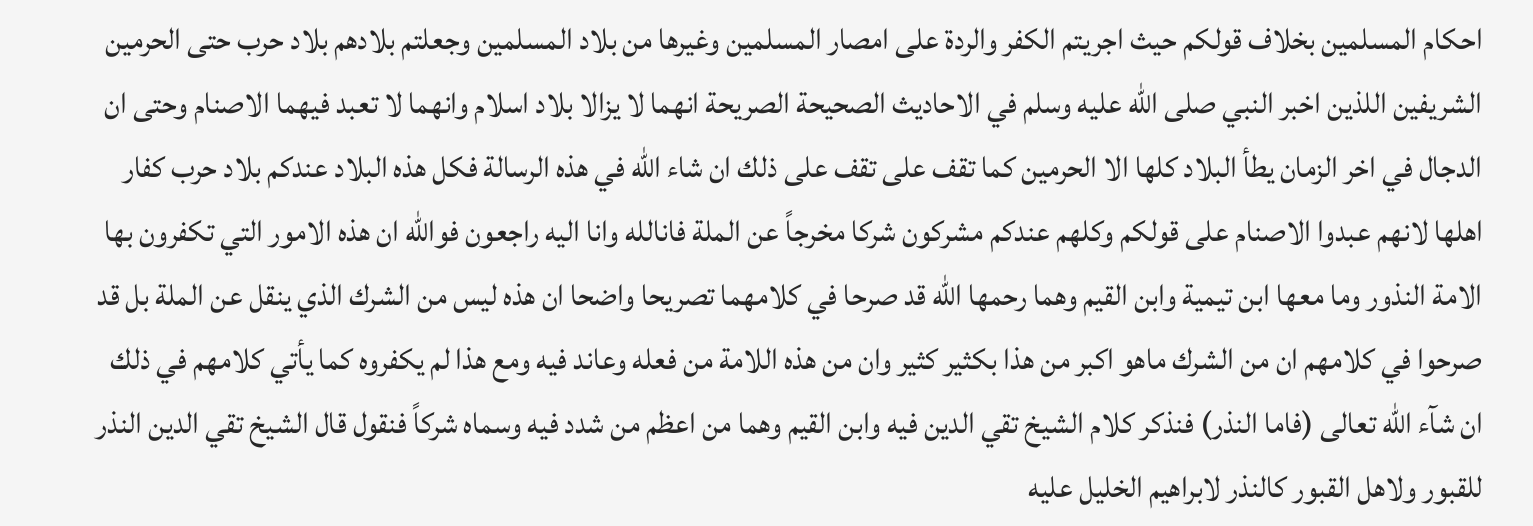احكام المسلمين بخلاف قولكم حيث اجريتم الكفر والردة على امصار المسلمين وغيرها من بلاد المسلمين وجعلتم بلادهم بلاد حرب حتى الحرمين الشريفين اللذين اخبر النبي صلى الله عليه وسلم في الاحاديث الصحيحة الصريحة انهما لا يزالا بلاد اسلام وانهما لا تعبد فيهما الاصنام وحتى ان الدجال في اخر الزمان يطأ البلاد كلها الا الحرمين كما تقف على تقف على ذلك ان شاء الله في هذه الرسالة فكل هذه البلاد عندكم بلاد حرب كفار اهلها لانهم عبدوا الاصنام على قولكم وكلهم عندكم مشركون شركا مخرجاً عن الملة فانالله وانا اليه راجعون فوالله ان هذه الامور التي تكفرون بها الامة النذور وما معها ابن تيمية وابن القيم وهما رحمها الله قد صرحا في كلامهما تصريحا واضحا ان هذه ليس من الشرك الذي ينقل عن الملة بل قد صرحوا في كلامهم ان من الشرك ماهو اكبر من هذا بكثير كثير وان من هذه اللامة من فعله وعاند فيه ومع هذا لم يكفروه كما يأتي كلامهم في ذلك ان شآء الله تعالى (فاما النذر) فنذكر كلام الشيخ تقي الدين فيه وابن القيم وهما من اعظم من شدد فيه وسماه شركاً فنقول قال الشيخ تقي الدين النذر للقبور ولاهل القبور كالنذر لابراهيم الخليل عليه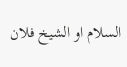السلام او الشيخ فلان